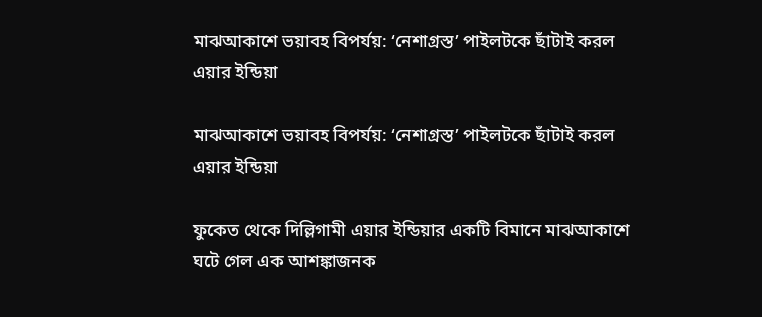মাঝআকাশে ভয়াবহ বিপর্যয়: ‘নেশাগ্রস্ত’ পাইলটকে ছাঁটাই করল এয়ার ইন্ডিয়া

মাঝআকাশে ভয়াবহ বিপর্যয়: ‘নেশাগ্রস্ত’ পাইলটকে ছাঁটাই করল এয়ার ইন্ডিয়া

ফুকেত থেকে দিল্লিগামী এয়ার ইন্ডিয়ার একটি বিমানে মাঝআকাশে ঘটে গেল এক আশঙ্কাজনক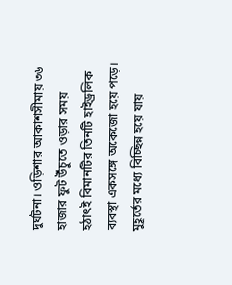দুর্ঘটনা। ওড়িশার আকাশসীমায় ৩৬ হাজার ফুট উঁচুতে ওড়ার সময় হঠাৎই বিমানটির তিনটি হাইড্রলিক ব্যবস্থা একসঙ্গে অকেজো হয়ে পড়ে। মুহূর্তের মধ্যে বিচ্ছিন্ন হয়ে যায়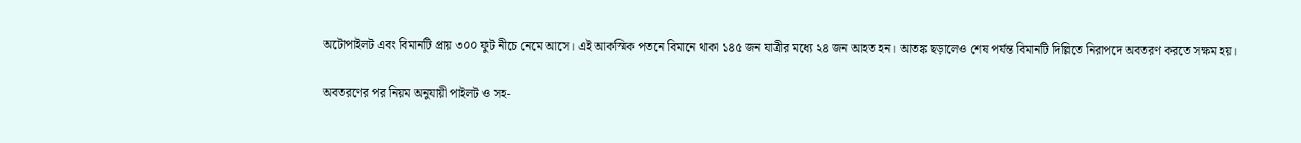অটোপাইলট এবং বিমানটি প্রায় ৩০০ ফুট নীচে নেমে আসে। এই আকস্মিক পতনে বিমানে থাকা ১৪৫ জন যাত্রীর মধ্যে ২৪ জন আহত হন। আতঙ্ক ছড়ালেও শেষ পর্যন্ত বিমানটি দিল্লিতে নিরাপদে অবতরণ করতে সক্ষম হয়।

অবতরণের পর নিয়ম অনুযায়ী পাইলট ও সহ-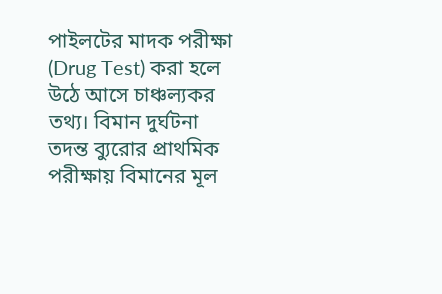পাইলটের মাদক পরীক্ষা (Drug Test) করা হলে উঠে আসে চাঞ্চল্যকর তথ্য। বিমান দুর্ঘটনা তদন্ত ব্যুরোর প্রাথমিক পরীক্ষায় বিমানের মূল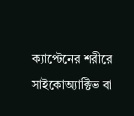ক্যাপ্টেনের শরীরে সাইকোঅ্যাক্টিভ বা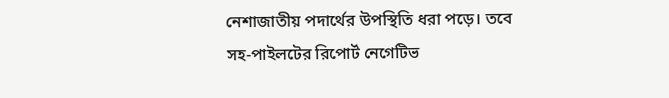নেশাজাতীয় পদার্থের উপস্থিতি ধরা পড়ে। তবে সহ-পাইলটের রিপোর্ট নেগেটিভ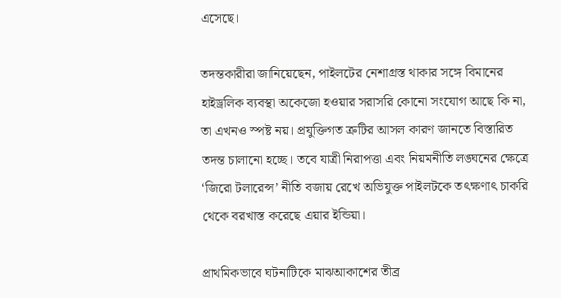এসেছে।

তদন্তকারীরা জানিয়েছেন, পাইলটের নেশাগ্রস্ত থাকার সঙ্গে বিমানের হাইড্রলিক ব্যবস্থা অকেজো হওয়ার সরাসরি কোনো সংযোগ আছে কি না, তা এখনও স্পষ্ট নয়। প্রযুক্তিগত ত্রুটির আসল কারণ জানতে বিস্তারিত তদন্ত চালানো হচ্ছে। তবে যাত্রী নিরাপত্তা এবং নিয়মনীতি লঙ্ঘনের ক্ষেত্রে ‘জিরো টলারেন্স’ নীতি বজায় রেখে অভিযুক্ত পাইলটকে তৎক্ষণাৎ চাকরি থেকে বরখাস্ত করেছে এয়ার ইন্ডিয়া।

প্রাথমিকভাবে ঘটনাটিকে মাঝআকাশের তীব্র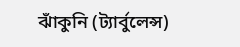ঝাঁকুনি (ট্যার্বুলেন্স)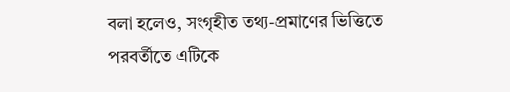বলা হলেও, সংগৃহীত তথ্য-প্রমাণের ভিত্তিতে পরবর্তীতে এটিকে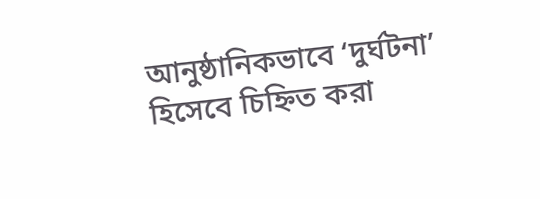আনুষ্ঠানিকভাবে ‘দুর্ঘটনা’ হিসেবে চিহ্নিত করা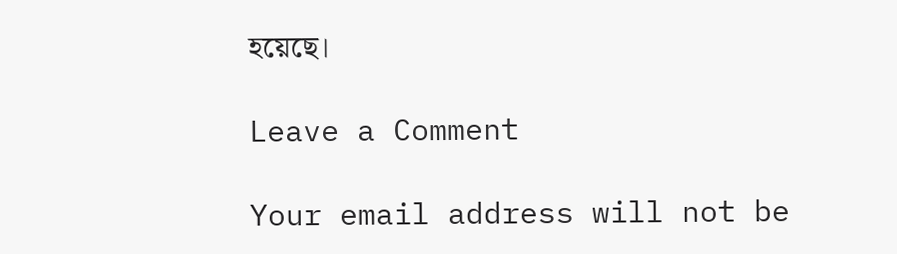হয়েছে।

Leave a Comment

Your email address will not be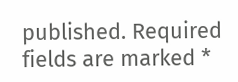published. Required fields are marked *